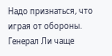Надо признаться, что играя от обороны. Генерал Ли чаще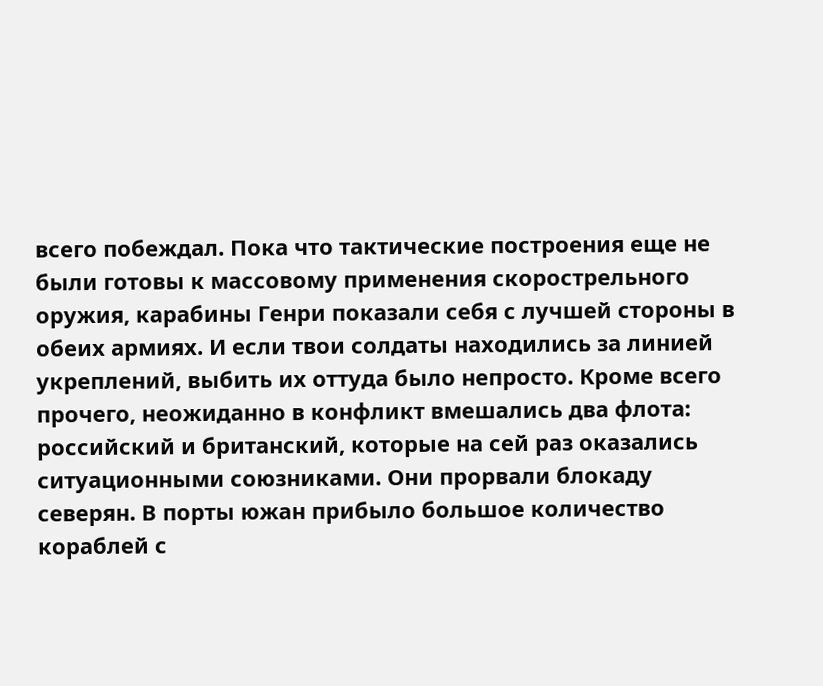всего побеждал. Пока что тактические построения еще не были готовы к массовому применения скорострельного оружия, карабины Генри показали себя с лучшей стороны в обеих армиях. И если твои солдаты находились за линией укреплений, выбить их оттуда было непросто. Кроме всего прочего, неожиданно в конфликт вмешались два флота: российский и британский, которые на сей раз оказались ситуационными союзниками. Они прорвали блокаду северян. В порты южан прибыло большое количество кораблей с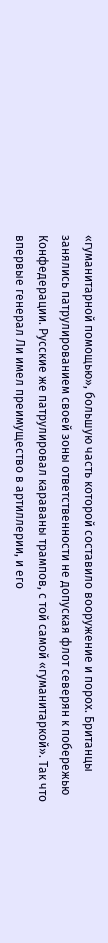«гуманитарной помощью», большую часть которой составило вооружение и порох. Британцы занялись патрулированием своей зоны ответственности не допуская флот северян к побережью Конфедерации. Русские же патрулировал караваны трампов, с той самой «гуманитаркой». Так что впервые генерал Ли имел преимущество в артиллерии, и его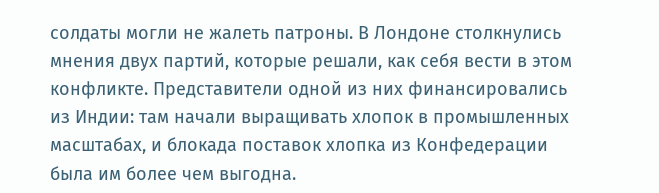солдаты могли не жалеть патроны. В Лондоне столкнулись мнения двух партий, которые решали, как себя вести в этом конфликте. Представители одной из них финансировались из Индии: там начали выращивать хлопок в промышленных масштабах, и блокада поставок хлопка из Конфедерации была им более чем выгодна.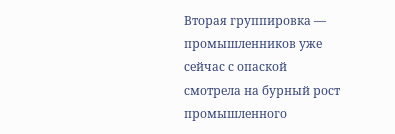Вторая группировка — промышленников уже сейчас с опаской смотрела на бурный рост промышленного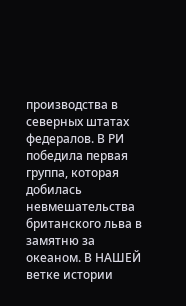производства в северных штатах федералов. В РИ победила первая группа, которая добилась невмешательства британского льва в замятню за океаном. В НАШЕЙ ветке истории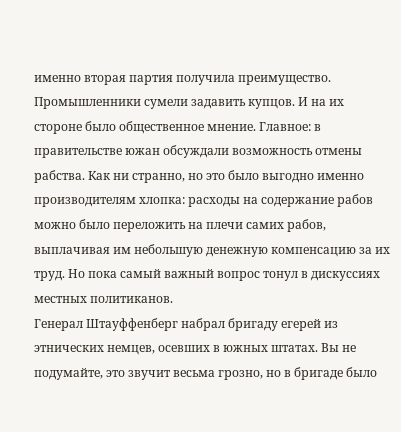именно вторая партия получила преимущество. Промышленники сумели задавить купцов. И на их стороне было общественное мнение. Главное: в правительстве южан обсуждали возможность отмены рабства. Как ни странно, но это было выгодно именно производителям хлопка: расходы на содержание рабов можно было переложить на плечи самих рабов, выплачивая им небольшую денежную компенсацию за их труд. Но пока самый важный вопрос тонул в дискуссиях местных политиканов.
Генерал Штауффенберг набрал бригаду егерей из этнических немцев, осевших в южных штатах. Вы не подумайте, это звучит весьма грозно, но в бригаде было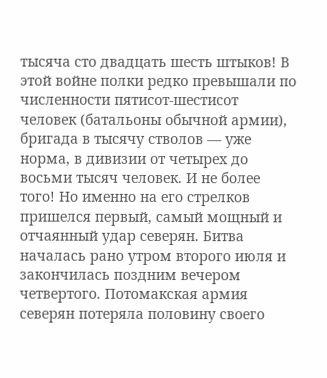тысяча сто двадцать шесть штыков! В этой войне полки редко превышали по численности пятисот-шестисот человек (батальоны обычной армии), бригада в тысячу стволов — уже норма, в дивизии от четырех до восьми тысяч человек. И не более того! Но именно на его стрелков пришелся первый, самый мощный и отчаянный удар северян. Битва началась рано утром второго июля и закончилась поздним вечером четвертого. Потомакская армия северян потеряла половину своего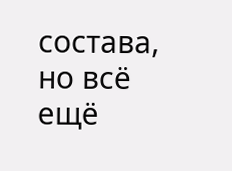состава, но всё ещё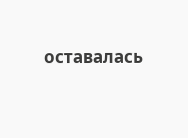оставалась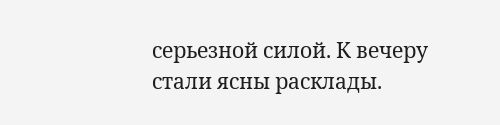серьезной силой. К вечеру стали ясны расклады.